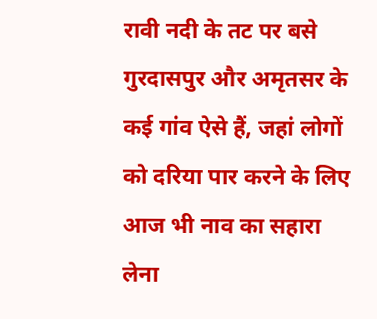रावी नदी के तट पर बसे गुरदासपुर और अमृतसर के कई गांव ऐसे हैं, जहां लोगों को दरिया पार करने के लिए आज भी नाव का सहारा लेना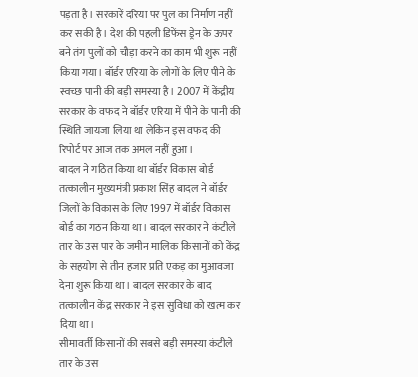पड़ता है। सरकारें दरिया पर पुल का निर्माण नहीं कर सकी है। देश की पहली डिफेंस ड्रेन के ऊपर बने तंग पुलों को चौड़ा करने का काम भी शुरू नहीं किया गया। बॉर्डर एरिया के लोगों के लिए पीने के स्वच्छ पानी की बड़ी समस्या है। 2007 में केंद्रीय सरकार के वफद ने बॉर्डर एरिया में पीने के पानी की स्थिति जायजा लिया था लेकिन इस वफद की रिपोर्ट पर आज तक अमल नहीं हुआ।
बादल ने गठित किया था बॉर्डर विकास बोर्ड
तत्कालीन मुख्यमंत्री प्रकाश सिंह बादल ने बॉर्डर जिलों के विकास के लिए 1997 में बॉर्डर विकास बोर्ड का गठन किया था। बादल सरकार ने कंटीले तार के उस पार के जमीन मालिक किसानों को केंद्र के सहयोग से तीन हजार प्रति एकड़ का मुआवजा देना शुरू किया था। बादल सरकार के बाद तत्कालीन केंद्र सरकार ने इस सुविधा को खत्म कर दिया था।
सीमावर्ती किसानों की सबसे बड़ी समस्या कंटीले तार के उस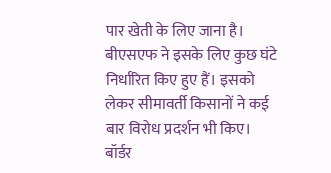पार खेती के लिए जाना है। बीएसएफ ने इसके लिए कुछ घंटे निर्धारित किए हुए हैं। इसको लेकर सीमावर्ती किसानों ने कई बार विरोध प्रदर्शन भी किए। बॉर्डर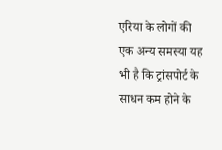एरिया के लोगों की एक अन्य समस्या यह भी है कि ट्रांसपोर्ट के साधन कम होने के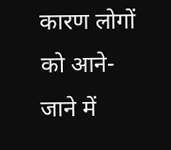कारण लोगों को आने-जाने में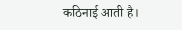कठिनाई आती है।